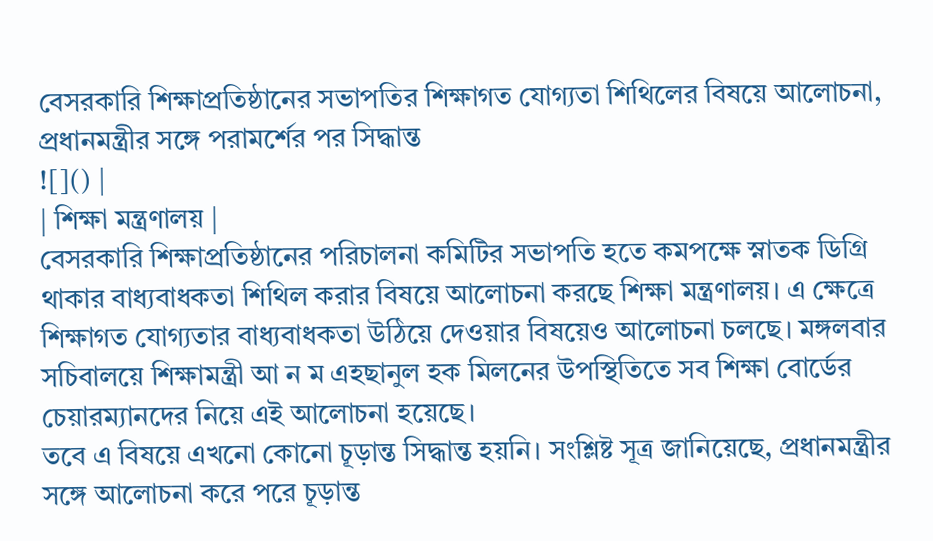বেসরকারি শিক্ষাপ্রতিষ্ঠানের সভাপতির শিক্ষাগত যোগ্যতা শিথিলের বিষয়ে আলোচনা, প্রধানমন্ত্রীর সঙ্গে পরামর্শের পর সিদ্ধান্ত
![]() |
| শিক্ষা মন্ত্রণালয় |
বেসরকারি শিক্ষাপ্রতিষ্ঠানের পরিচালনা কমিটির সভাপতি হতে কমপক্ষে স্নাতক ডিগ্রি থাকার বাধ্যবাধকতা শিথিল করার বিষয়ে আলোচনা করছে শিক্ষা মন্ত্রণালয়। এ ক্ষেত্রে শিক্ষাগত যোগ্যতার বাধ্যবাধকতা উঠিয়ে দেওয়ার বিষয়েও আলোচনা চলছে। মঙ্গলবার সচিবালয়ে শিক্ষামন্ত্রী আ ন ম এহছানুল হক মিলনের উপস্থিতিতে সব শিক্ষা বোর্ডের চেয়ারম্যানদের নিয়ে এই আলোচনা হয়েছে।
তবে এ বিষয়ে এখনো কোনো চূড়ান্ত সিদ্ধান্ত হয়নি। সংশ্লিষ্ট সূত্র জানিয়েছে, প্রধানমন্ত্রীর সঙ্গে আলোচনা করে পরে চূড়ান্ত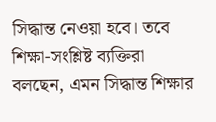সিদ্ধান্ত নেওয়া হবে। তবে শিক্ষা-সংশ্লিষ্ট ব্যক্তিরা বলছেন, এমন সিদ্ধান্ত শিক্ষার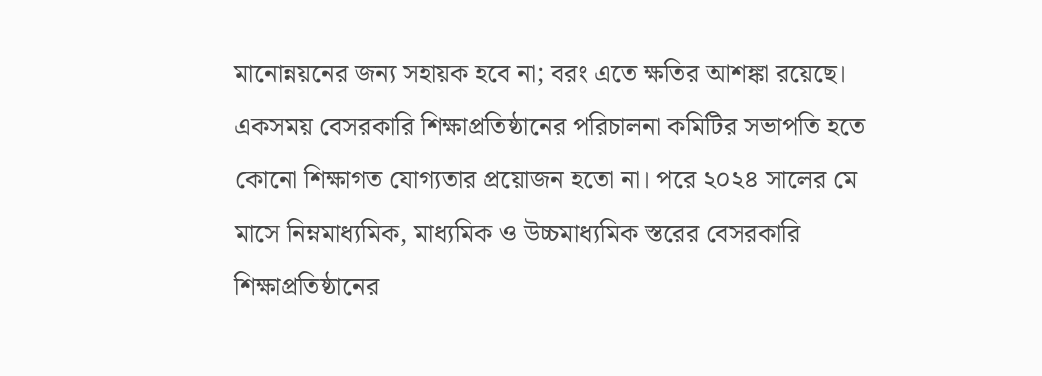মানোন্নয়নের জন্য সহায়ক হবে না; বরং এতে ক্ষতির আশঙ্কা রয়েছে।
একসময় বেসরকারি শিক্ষাপ্রতিষ্ঠানের পরিচালনা কমিটির সভাপতি হতে কোনো শিক্ষাগত যোগ্যতার প্রয়োজন হতো না। পরে ২০২৪ সালের মে মাসে নিম্নমাধ্যমিক, মাধ্যমিক ও উচ্চমাধ্যমিক স্তরের বেসরকারি শিক্ষাপ্রতিষ্ঠানের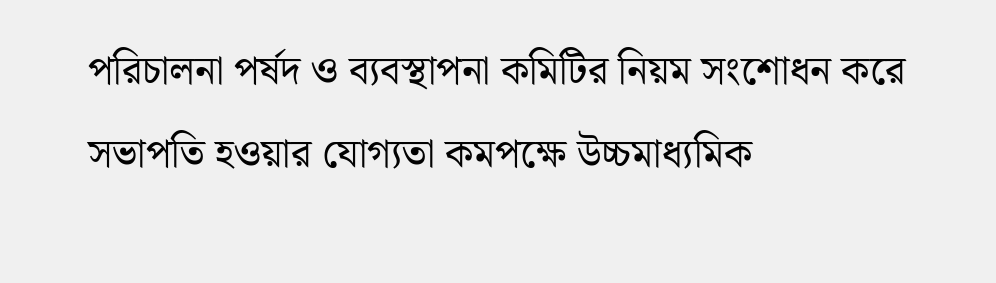পরিচালনা পর্ষদ ও ব্যবস্থাপনা কমিটির নিয়ম সংশোধন করে সভাপতি হওয়ার যোগ্যতা কমপক্ষে উচ্চমাধ্যমিক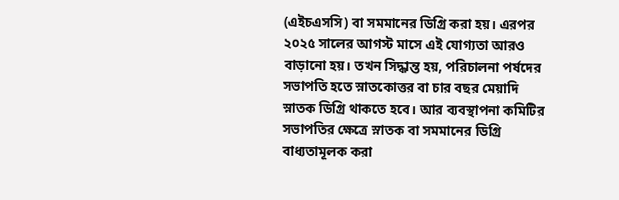(এইচএসসি) বা সমমানের ডিগ্রি করা হয়। এরপর ২০২৫ সালের আগস্ট মাসে এই যোগ্যতা আরও বাড়ানো হয়। তখন সিদ্ধান্ত হয়, পরিচালনা পর্ষদের সভাপতি হতে স্নাতকোত্তর বা চার বছর মেয়াদি স্নাতক ডিগ্রি থাকতে হবে। আর ব্যবস্থাপনা কমিটির সভাপতির ক্ষেত্রে স্নাতক বা সমমানের ডিগ্রি বাধ্যতামূলক করা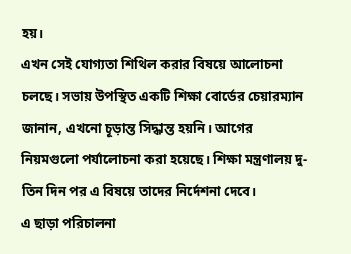হয়।
এখন সেই যোগ্যতা শিথিল করার বিষয়ে আলোচনা চলছে। সভায় উপস্থিত একটি শিক্ষা বোর্ডের চেয়ারম্যান জানান, এখনো চূড়ান্ত সিদ্ধান্ত হয়নি। আগের নিয়মগুলো পর্যালোচনা করা হয়েছে। শিক্ষা মন্ত্রণালয় দু-তিন দিন পর এ বিষয়ে তাদের নির্দেশনা দেবে।
এ ছাড়া পরিচালনা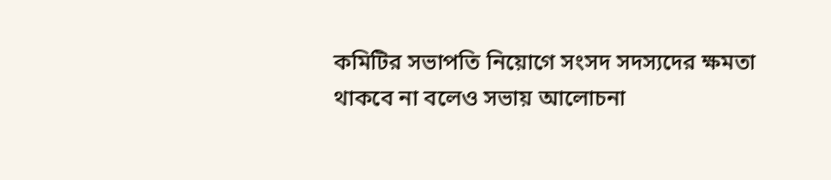কমিটির সভাপতি নিয়োগে সংসদ সদস্যদের ক্ষমতা থাকবে না বলেও সভায় আলোচনা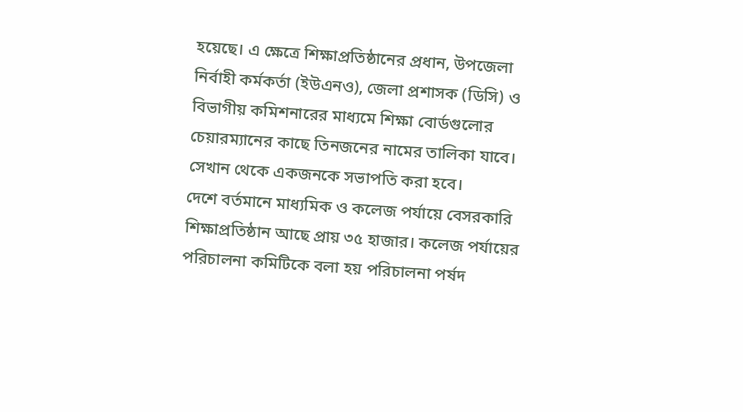হয়েছে। এ ক্ষেত্রে শিক্ষাপ্রতিষ্ঠানের প্রধান, উপজেলা নির্বাহী কর্মকর্তা (ইউএনও), জেলা প্রশাসক (ডিসি) ও বিভাগীয় কমিশনারের মাধ্যমে শিক্ষা বোর্ডগুলোর চেয়ারম্যানের কাছে তিনজনের নামের তালিকা যাবে। সেখান থেকে একজনকে সভাপতি করা হবে।
দেশে বর্তমানে মাধ্যমিক ও কলেজ পর্যায়ে বেসরকারি শিক্ষাপ্রতিষ্ঠান আছে প্রায় ৩৫ হাজার। কলেজ পর্যায়ের পরিচালনা কমিটিকে বলা হয় পরিচালনা পর্ষদ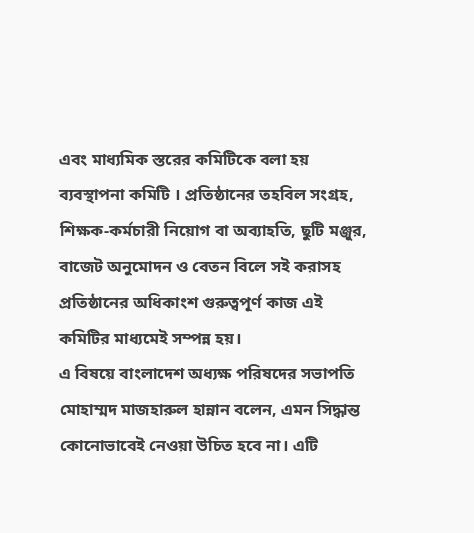এবং মাধ্যমিক স্তরের কমিটিকে বলা হয় ব্যবস্থাপনা কমিটি । প্রতিষ্ঠানের তহবিল সংগ্রহ, শিক্ষক-কর্মচারী নিয়োগ বা অব্যাহতি, ছুটি মঞ্জুর, বাজেট অনুমোদন ও বেতন বিলে সই করাসহ প্রতিষ্ঠানের অধিকাংশ গুরুত্বপূর্ণ কাজ এই কমিটির মাধ্যমেই সম্পন্ন হয়।
এ বিষয়ে বাংলাদেশ অধ্যক্ষ পরিষদের সভাপতি মোহাম্মদ মাজহারুল হান্নান বলেন, এমন সিদ্ধান্ত কোনোভাবেই নেওয়া উচিত হবে না। এটি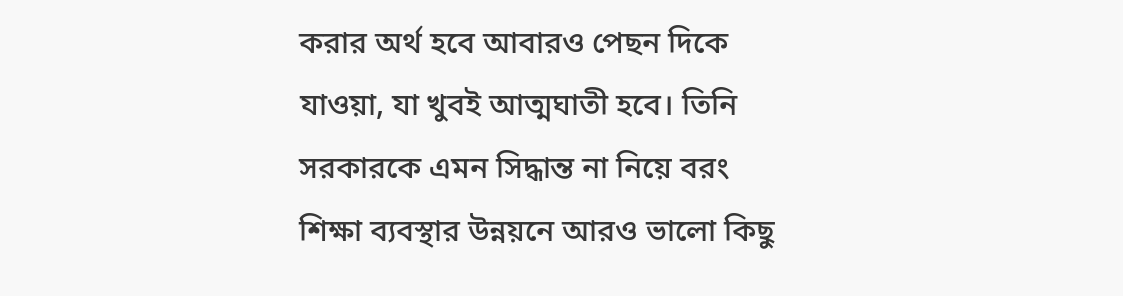করার অর্থ হবে আবারও পেছন দিকে যাওয়া, যা খুবই আত্মঘাতী হবে। তিনি সরকারকে এমন সিদ্ধান্ত না নিয়ে বরং শিক্ষা ব্যবস্থার উন্নয়নে আরও ভালো কিছু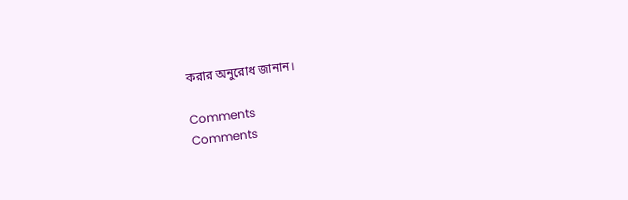করার অনুরোধ জানান।

Comments
Comments